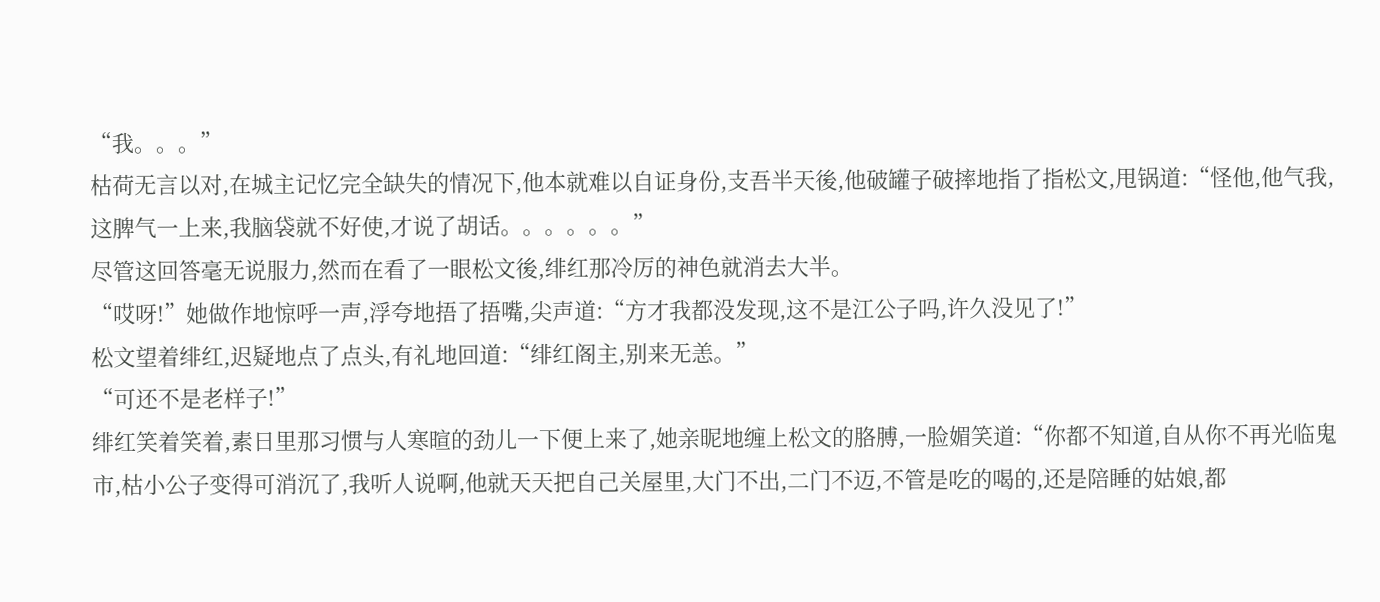“我。。。”
枯荷无言以对,在城主记忆完全缺失的情况下,他本就难以自证身份,支吾半天後,他破罐子破摔地指了指松文,甩锅道:“怪他,他气我,这脾气一上来,我脑袋就不好使,才说了胡话。。。。。。”
尽管这回答毫无说服力,然而在看了一眼松文後,绯红那冷厉的神色就消去大半。
“哎呀!”她做作地惊呼一声,浮夸地捂了捂嘴,尖声道:“方才我都没发现,这不是江公子吗,许久没见了!”
松文望着绯红,迟疑地点了点头,有礼地回道:“绯红阁主,别来无恙。”
“可还不是老样子!”
绯红笑着笑着,素日里那习惯与人寒暄的劲儿一下便上来了,她亲昵地缠上松文的胳膊,一脸媚笑道:“你都不知道,自从你不再光临鬼市,枯小公子变得可消沉了,我听人说啊,他就天天把自己关屋里,大门不出,二门不迈,不管是吃的喝的,还是陪睡的姑娘,都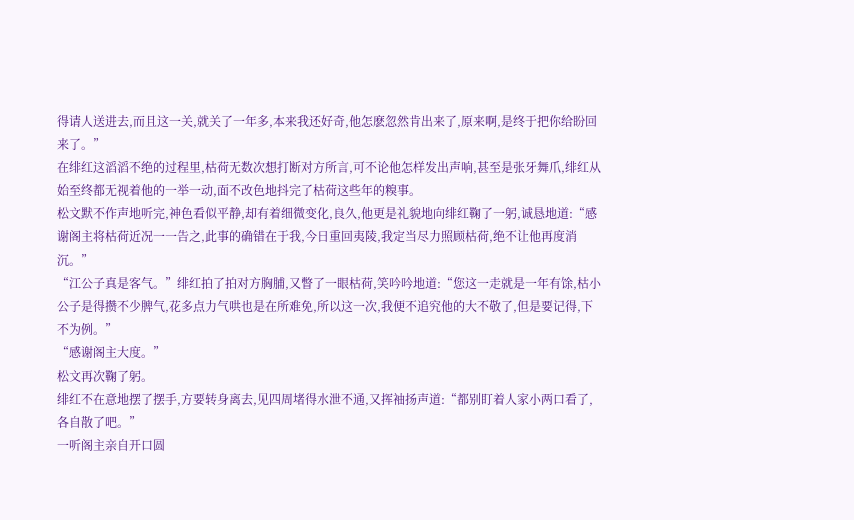得请人送进去,而且这一关,就关了一年多,本来我还好奇,他怎麽忽然肯出来了,原来啊,是终于把你给盼回来了。”
在绯红这滔滔不绝的过程里,枯荷无数次想打断对方所言,可不论他怎样发出声响,甚至是张牙舞爪,绯红从始至终都无视着他的一举一动,面不改色地抖完了枯荷这些年的糗事。
松文默不作声地听完,神色看似平静,却有着细微变化,良久,他更是礼貌地向绯红鞠了一躬,诚恳地道:“感谢阁主将枯荷近况一一告之,此事的确错在于我,今日重回夷陵,我定当尽力照顾枯荷,绝不让他再度消沉。”
“江公子真是客气。”绯红拍了拍对方胸脯,又瞥了一眼枯荷,笑吟吟地道:“您这一走就是一年有馀,枯小公子是得攒不少脾气,花多点力气哄也是在所难免,所以这一次,我便不追究他的大不敬了,但是要记得,下不为例。”
“感谢阁主大度。”
松文再次鞠了躬。
绯红不在意地摆了摆手,方要转身离去,见四周堵得水泄不通,又挥袖扬声道:“都别盯着人家小两口看了,各自散了吧。”
一听阁主亲自开口圆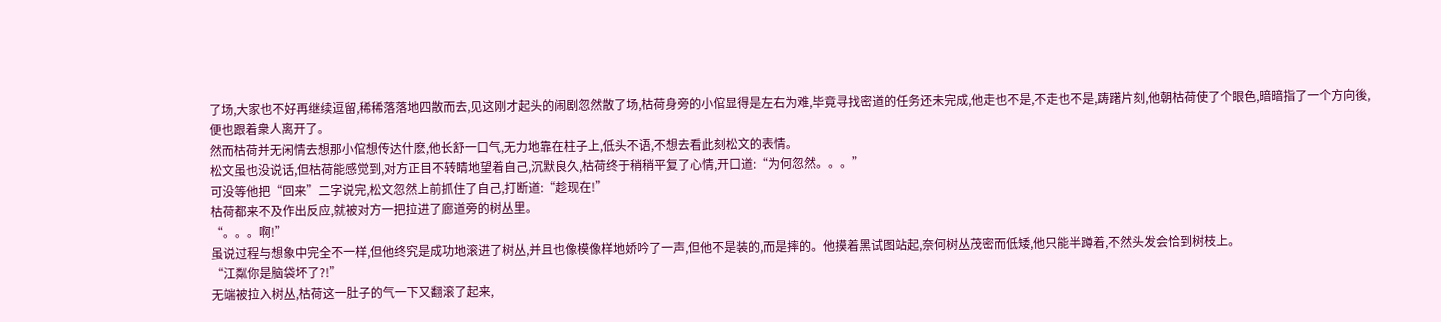了场,大家也不好再继续逗留,稀稀落落地四散而去,见这刚才起头的闹剧忽然散了场,枯荷身旁的小倌显得是左右为难,毕竟寻找密道的任务还未完成,他走也不是,不走也不是,踌躇片刻,他朝枯荷使了个眼色,暗暗指了一个方向後,便也跟着衆人离开了。
然而枯荷并无闲情去想那小倌想传达什麽,他长舒一口气,无力地靠在柱子上,低头不语,不想去看此刻松文的表情。
松文虽也没说话,但枯荷能感觉到,对方正目不转睛地望着自己,沉默良久,枯荷终于稍稍平复了心情,开口道:“为何忽然。。。”
可没等他把“回来”二字说完,松文忽然上前抓住了自己,打断道:“趁现在!”
枯荷都来不及作出反应,就被对方一把拉进了廊道旁的树丛里。
“。。。啊!”
虽说过程与想象中完全不一样,但他终究是成功地滚进了树丛,并且也像模像样地娇吟了一声,但他不是装的,而是摔的。他摸着黑试图站起,奈何树丛茂密而低矮,他只能半蹲着,不然头发会恰到树枝上。
“江粼你是脑袋坏了?!”
无端被拉入树丛,枯荷这一肚子的气一下又翻滚了起来,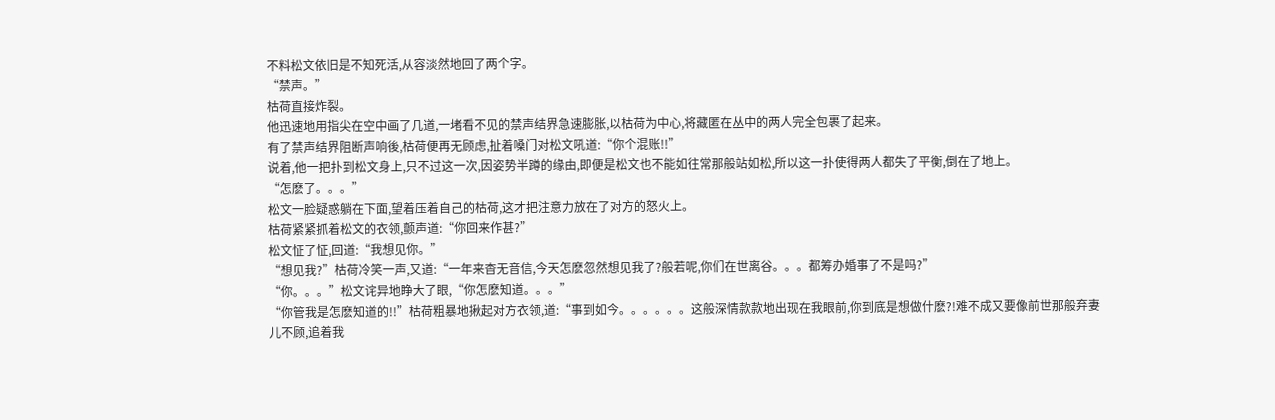不料松文依旧是不知死活,从容淡然地回了两个字。
“禁声。”
枯荷直接炸裂。
他迅速地用指尖在空中画了几道,一堵看不见的禁声结界急速膨胀,以枯荷为中心,将藏匿在丛中的两人完全包裹了起来。
有了禁声结界阻断声响後,枯荷便再无顾虑,扯着嗓门对松文吼道:“你个混账!!”
说着,他一把扑到松文身上,只不过这一次,因姿势半蹲的缘由,即便是松文也不能如往常那般站如松,所以这一扑使得两人都失了平衡,倒在了地上。
“怎麽了。。。”
松文一脸疑惑躺在下面,望着压着自己的枯荷,这才把注意力放在了对方的怒火上。
枯荷紧紧抓着松文的衣领,颤声道:“你回来作甚?”
松文怔了怔,回道:“我想见你。”
“想见我?”枯荷冷笑一声,又道:“一年来杳无音信,今天怎麽忽然想见我了?般若呢,你们在世离谷。。。都筹办婚事了不是吗?”
“你。。。”松文诧异地睁大了眼,“你怎麽知道。。。”
“你管我是怎麽知道的!!”枯荷粗暴地揪起对方衣领,道:“事到如今。。。。。。这般深情款款地出现在我眼前,你到底是想做什麽?!难不成又要像前世那般弃妻儿不顾,追着我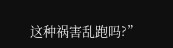这种祸害乱跑吗?”